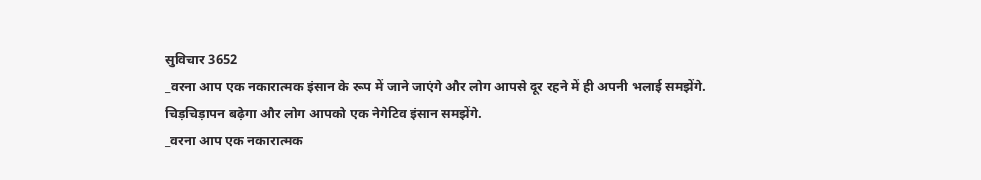सुविचार 3652
_वरना आप एक नकारात्मक इंसान के रूप में जाने जाएंगे और लोग आपसे दूर रहने में ही अपनी भलाई समझेंगे.
चिड़चिड़ापन बढ़ेगा और लोग आपको एक नेगेटिव इंसान समझेंगे.
_वरना आप एक नकारात्मक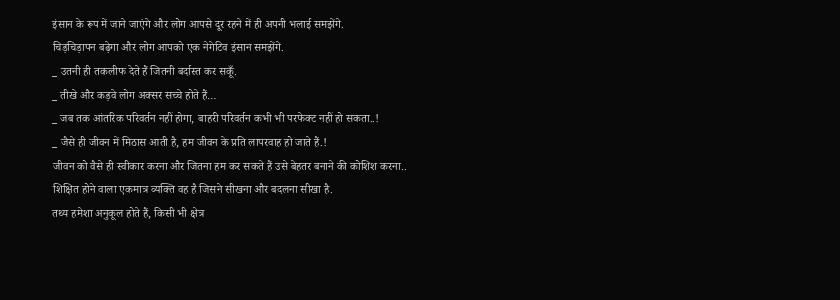इंसान के रूप में जाने जाएंगे और लोग आपसे दूर रहने में ही अपनी भलाई समझेंगे.
चिड़चिड़ापन बढ़ेगा और लोग आपको एक नेगेटिव इंसान समझेंगे.
_ उतनी ही तकलीफ देते हैं जितनी बर्दास्त कर सकूँ.
_ तीखे और कड़वे लोग अक्सर सच्चे होते हैं…
_ जब तक आंतरिक परिवर्तन नहीं होगा, बाहरी परिवर्तन कभी भी परफेक्ट नहीं हो सकता..!
_ जैसे ही जीवन में मिठास आती है, हम जीवन के प्रति लापरवाह हो जाते हैं.!
जीवन को वैसे ही स्वीकार करना और जितना हम कर सकते हैं उसे बेहतर बनाने की कोशिश करना..
शिक्षित होने वाला एकमात्र व्यक्ति वह है जिसने सीखना और बदलना सीखा है.
तथ्य हमेशा अनुकूल होते हैं, किसी भी क्षेत्र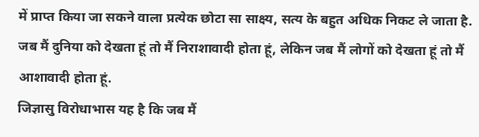में प्राप्त किया जा सकने वाला प्रत्येक छोटा सा साक्ष्य, सत्य के बहुत अधिक निकट ले जाता है.
जब मैं दुनिया को देखता हूं तो मैं निराशावादी होता हूं, लेकिन जब मैं लोगों को देखता हूं तो मैं आशावादी होता हूं.
जिज्ञासु विरोधाभास यह है कि जब मैं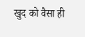खुद को वैसा ही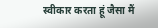स्वीकार करता हूं जैसा मैं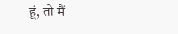हूं, तो मैं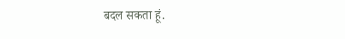बदल सकता हूं.